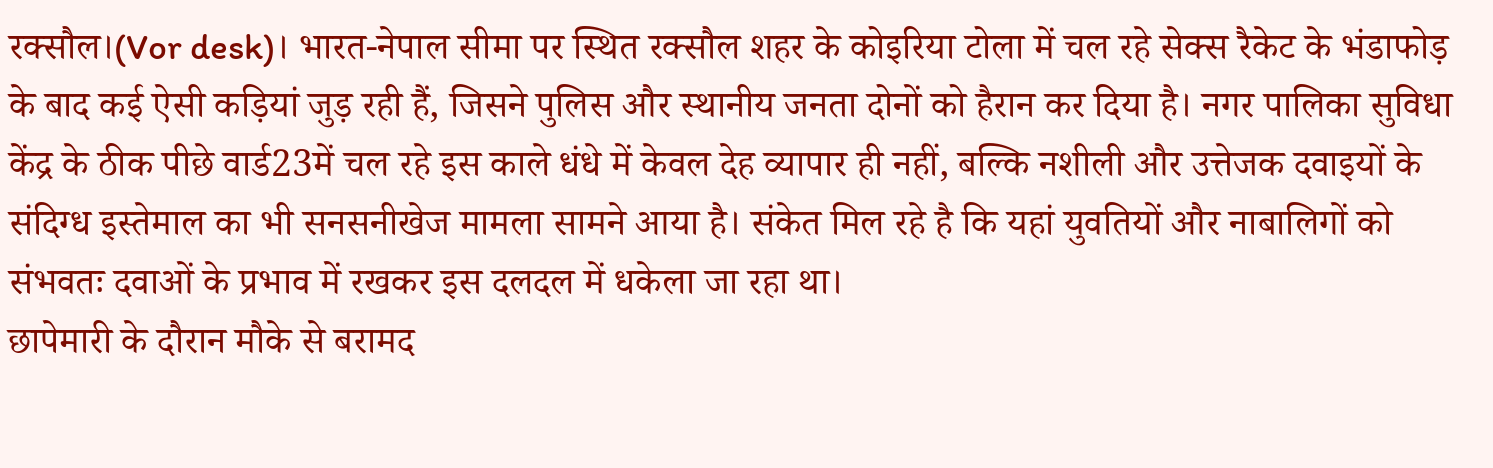रक्सौल।(Vor desk)। भारत-नेपाल सीमा पर स्थित रक्सौल शहर के कोइरिया टोला में चल रहे सेक्स रैकेट के भंडाफोड़ के बाद कई ऐसी कड़ियां जुड़ रही हैं, जिसने पुलिस और स्थानीय जनता दोनों को हैरान कर दिया है। नगर पालिका सुविधा केंद्र के ठीक पीछे वार्ड23में चल रहे इस काले धंधे में केवल देह व्यापार ही नहीं, बल्कि नशीली और उत्तेजक दवाइयों के संदिग्ध इस्तेमाल का भी सनसनीखेज मामला सामने आया है। संकेत मिल रहे है कि यहां युवतियों और नाबालिगों को संभवतः दवाओं के प्रभाव में रखकर इस दलदल में धकेला जा रहा था।
छापेमारी के दौरान मौके से बरामद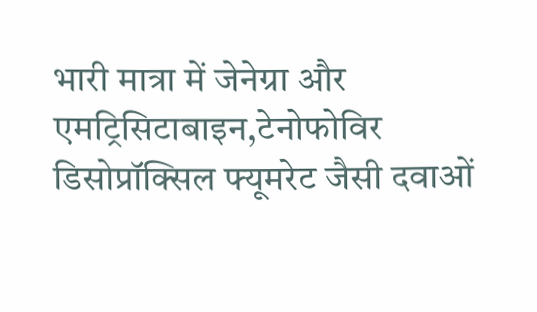भारी मात्रा में जेनेग्रा और एमट्रिसिटाबाइन,टेनोफोविर डिसोप्रॉक्सिल फ्यूमरेट जैसी दवाओं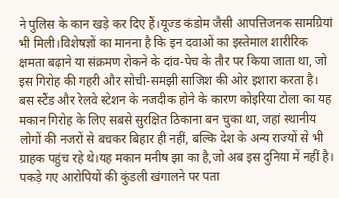ने पुलिस के कान खड़े कर दिए हैं।यूज्ड कंडोम जैसी आपत्तिजनक सामग्रियां भी मिली।विशेषज्ञों का मानना है कि इन दवाओं का इस्तेमाल शारीरिक क्षमता बढ़ाने या संक्रमण रोकने के दांव-पेच के तौर पर किया जाता था, जो इस गिरोह की गहरी और सोची-समझी साजिश की ओर इशारा करता है। बस स्टैंड और रेलवे स्टेशन के नजदीक होने के कारण कोइरिया टोला का यह मकान गिरोह के लिए सबसे सुरक्षित ठिकाना बन चुका था, जहां स्थानीय लोगों की नजरों से बचकर बिहार ही नहीं, बल्कि देश के अन्य राज्यों से भी ग्राहक पहुंच रहे थे।यह मकान मनीष झा का है,जो अब इस दुनिया में नहीं है।
पकड़े गए आरोपियों की कुंडली खंगालने पर पता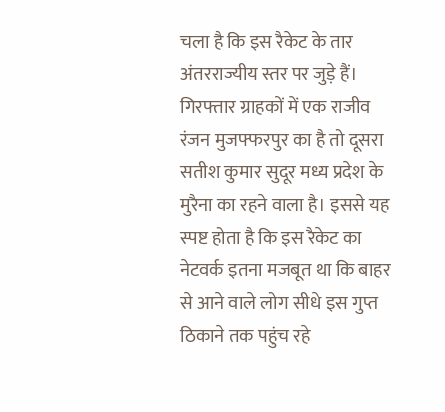चला है कि इस रैकेट के तार अंतरराज्यीय स्तर पर जुड़े हैं। गिरफ्तार ग्राहकों में एक राजीव रंजन मुजफ्फरपुर का है तो दूसरा सतीश कुमार सुदूर मध्य प्रदेश के मुरैना का रहने वाला है। इससे यह स्पष्ट होता है कि इस रैकेट का नेटवर्क इतना मजबूत था कि बाहर से आने वाले लोग सीधे इस गुप्त ठिकाने तक पहुंच रहे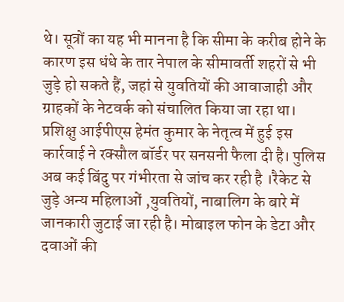थे। सूत्रों का यह भी मानना है कि सीमा के करीब होने के कारण इस धंधे के तार नेपाल के सीमावर्ती शहरों से भी जुड़े हो सकते हैं, जहां से युवतियों की आवाजाही और ग्राहकों के नेटवर्क को संचालित किया जा रहा था।
प्रशिक्षु आईपीएस हेमंत कुमार के नेतृत्व में हुई इस कार्रवाई ने रक्सौल बॉर्डर पर सनसनी फैला दी है। पुलिस अब कई बिंदु पर गंभीरता से जांच कर रही है ।रैकेट से जुड़े अन्य महिलाओं ,युवतियों, नाबालिग के बारे में जानकारी जुटाई जा रही है। मोबाइल फोन के डेटा और दवाओं की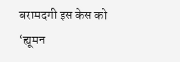बरामदगी इस केस को ‘ह्यूमन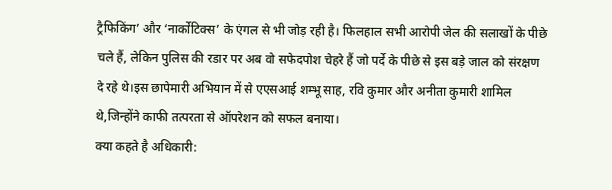ट्रैफिकिंग’ और ‘नार्कोटिक्स’ के एंगल से भी जोड़ रही है। फिलहाल सभी आरोपी जेल की सलाखों के पीछे चले हैं, लेकिन पुलिस की रडार पर अब वो सफेदपोश चेहरे हैं जो पर्दे के पीछे से इस बड़े जाल को संरक्षण दे रहे थे।इस छापेमारी अभियान में से एएसआई शम्भू साह, रवि कुमार और अनीता कुमारी शामिल थे,जिन्होंने काफी तत्परता से ऑपरेशन को सफल बनाया।
क्या कहते है अधिकारी: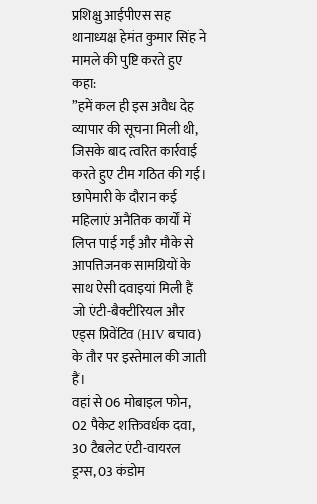प्रशिक्षु आईपीएस सह थानाध्यक्ष हेमंत कुमार सिंह ने मामले की पुष्टि करते हुए कहा:
”हमें कल ही इस अवैध देह व्यापार की सूचना मिली थी, जिसके बाद त्वरित कार्रवाई करते हुए टीम गठित की गई। छापेमारी के दौरान कई महिलाएं अनैतिक कार्यों में लिप्त पाई गईं और मौके से आपत्तिजनक सामग्रियों के साथ ऐसी दवाइयां मिली हैं जो एंटी-बैक्टीरियल और एड्स प्रिवेंटिव (HIV बचाव) के तौर पर इस्तेमाल की जाती हैं।
वहां से 06 मोबाइल फोन, 02 पैकेट शक्तिवर्धक दवा, 30 टैबलेट एंटी-वायरल ड्रग्स, 03 कंडोम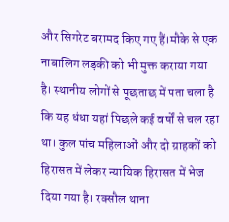और सिगरेट बरामद किए गए हैं।मौके से एक नाबालिग लड़की को भी मुक्त कराया गया है। स्थानीय लोगों से पूछताछ में पता चला है कि यह धंधा यहां पिछले कई वर्षों से चल रहा था। कुल पांच महिलाओं और दो ग्राहकों को हिरासत में लेकर न्यायिक हिरासत में भेज दिया गया है। रक्सौल थाना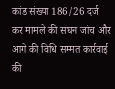कांड संख्या 186/26 दर्ज कर मामले की सघन जांच और आगे की विधि सम्मत कार्रवाई की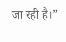जा रही है।”